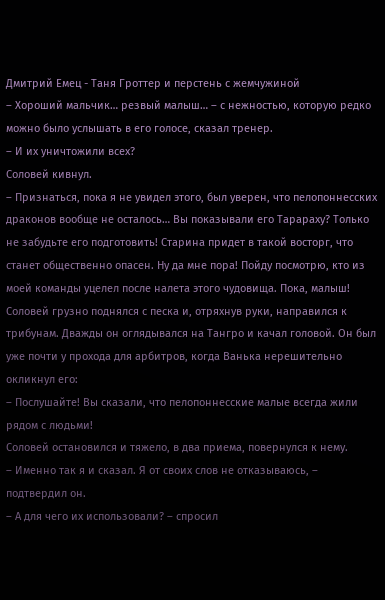Дмитрий Емец - Таня Гроттер и перстень с жемчужиной
– Хороший мальчик… резвый малыш… – с нежностью, которую редко можно было услышать в его голосе, сказал тренер.
– И их уничтожили всех?
Соловей кивнул.
– Признаться, пока я не увидел этого, был уверен, что пелопоннесских драконов вообще не осталось… Вы показывали его Тарараху? Только не забудьте его подготовить! Старина придет в такой восторг, что станет общественно опасен. Ну да мне пора! Пойду посмотрю, кто из моей команды уцелел после налета этого чудовища. Пока, малыш!
Соловей грузно поднялся с песка и, отряхнув руки, направился к трибунам. Дважды он оглядывался на Тангро и качал головой. Он был уже почти у прохода для арбитров, когда Ванька нерешительно окликнул его:
– Послушайте! Вы сказали, что пелопоннесские малые всегда жили рядом с людьми!
Соловей остановился и тяжело, в два приема, повернулся к нему.
– Именно так я и сказал. Я от своих слов не отказываюсь, – подтвердил он.
– А для чего их использовали? – спросил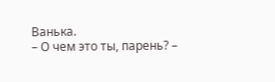Ванька.
– О чем это ты, парень? –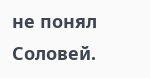не понял Соловей.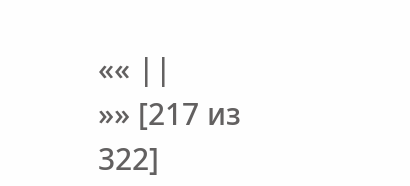«« ||
»» [217 из
322]